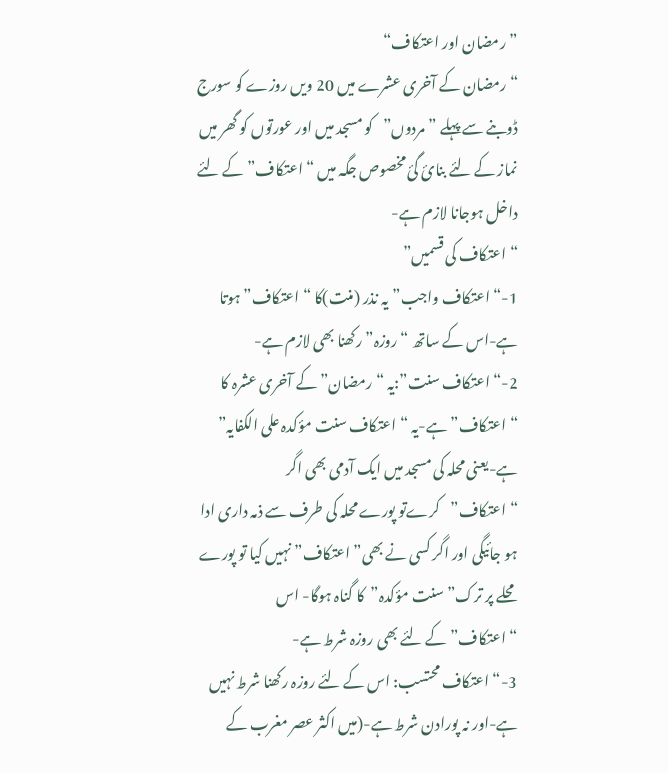”رمضان اور اعتکاف“
“رمضان کے آخری عشرے میں 20 ویں روزے کو سورج ڈوبنے سے پہلے ”مردوں”کو مسجد میں اور عورتوں کو گھر میں نماز کے لئے بنائ گئ مخصوص جگہ میں “اعتکاف”کے لئے داخل ہوجانا لازم ہے-
“اعتکاف کی قسمیں”
1-“اعتکاف واجب”یہ نذر (منت)کا “اعتکاف” ہوتا ہے-اس کے ساتھ “روزہ”رکھنا بھی لازم ہے-
2-“اعتکاف سنت”:یہ “رمضان”کے آخری عشرہ کا “اعتکاف” ہے-یہ “اعتکاف سنت مؤکدہ علی الکفایہ” ہے-یعنی محلہ کی مسجد میں ایک آدمی بھی اگر “اعتکاف”کرےتو پورے محلہ کی طرف سے ذمہ داری ادا ہو جائیگی اور اگر کسی نے بھی” اعتکاف” نہیں کیا تو پورے محلے پر ترک” سنت مؤکدہ”کا گناہ ہوگا- اس “اعتکاف”کے لئے بھی روزہ شرط ہے-
3-“اعتکاف محتسب: اس کے لئے روزہ رکھنا شرط نہیں ہے-اور نہ پورادن شرط ہے-(میں اکثر عصر مغرب کے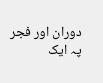دوران اور فجر پہ ایک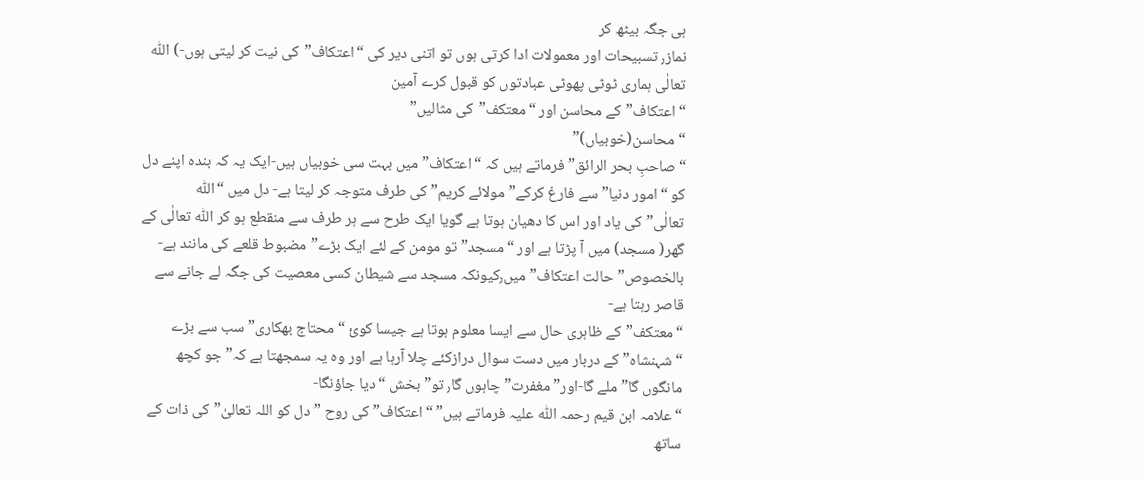ہی جگہ بیٹھ کر
نماز٫ تسبیحات اور معمولات ادا کرتی ہوں تو اتنی دیر کی “اعتکاف”کی نیت کر لیتی ہوں-) اللّٰہ تعالٰی ہماری ٹوٹی پھوٹی عبادتوں کو قبول کرے آمین
“اعتکاف”کے محاسن اور “معتکف”کی مثالیں”
“محاسن(خوبیاں)”
“صاحبِ بحر الرائق” فرماتے ہیں کہ “اعتکاف” میں بہت سی خوبیاں ہیں-ایک یہ کہ بندہ اپنے دل کو “امور دنیا” سے فارغ کرکے”مولائے کریم” کی طرف متوجہ کر لیتا ہے- دل میں “اللّٰہ تعالٰی”کی یاد اور اس کا دھیان ہوتا ہے گویا ایک طرح سے ہر طرف سے منقطع ہو کر اللّٰہ تعالٰی کے گھر( مسجد) میں آ پڑتا ہے اور “مسجد” تو مومن کے لئے ایک بڑے”مضبوط قلعے کی مانند ہے- بالخصوص” حالت اعتکاف”میں٫کیونکہ مسجد سے شیطان کسی معصیت کی جگہ لے جانے سے قاصر رہتا ہے-
“معتکف”کے ظاہری حال سے ایسا معلوم ہوتا ہے جیسا کوئ “محتاج بھکاری” سب سے بڑے “شہنشاہ” کے دربار میں دست سوال درازکئے چلا آرہا ہے اور وہ یہ سمجھتا ہے کہ” جو کچھ مانگوں گا” ملے گا-اور” مغفرت” چاہوں گا٫ تو” بخش “دیا جاؤنگا-
“علامہ ابن قیم رحمہ اللّٰہ علیہ فرماتے ہیں” “اعتکاف” کی روح ” دل کو اللہ تعالیٰ” کی ذات کے ساتھ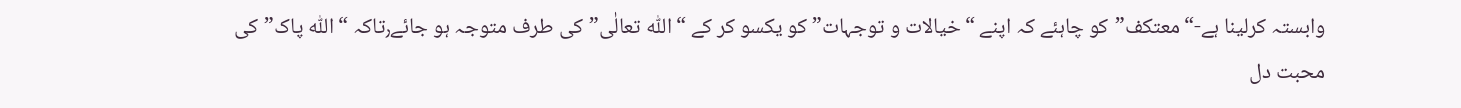وابستہ کرلینا ہے-“معتکف”کو چاہئے کہ اپنے “خیالات و توجہات” کو یکسو کر کے “اللّٰہ تعالٰی”کی طرف متوجہ ہو جائے٫تاکہ “اللّٰہ پاک”کی محبت دل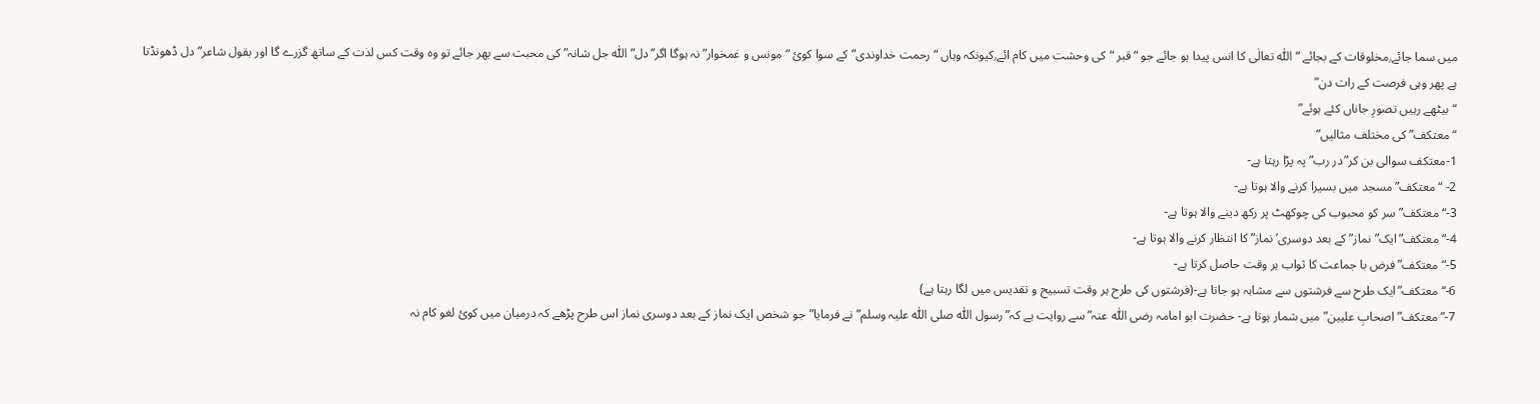میں سما جائے٫مخلوقات کے بجائے “اللّٰہ تعالٰی کا انس پیدا ہو جائے جو “قبر “کی وحشت میں کام ائے٫کیونکہ وہاں “رحمت خداوندی”کے سوا کوئ “مونس و غمخوار” نہ ہوگا اگر”دل”اللّٰہ جل شانہ” کی محبت سے بھر جائے تو وہ وقت کس لذت کے ساتھ گزرے گا اور بقول شاعر” دل ڈھونڈتا ہے پھر وہی فرصت کے رات دن”
“بیٹھے رہیں تصورِ جاناں کئے ہوئے”
“معتکف” کی مختلف مثالیں”
1-معتکف سوالی بن کر”در رب”پہ پڑا رہتا ہے-
2- “معتکف” مسجد میں بسیرا کرنے والا ہوتا ہے-
3-“معتکف”سر کو محبوب کی چوکھٹ پر رکھ دینے والا ہوتا ہے-
4-“معتکف”ایک” نماز” کے بعد دوسری’ نماز”کا انتظار کرنے والا ہوتا ہے-
5-“معتکف”فرض با جماعت کا ثواب ہر وقت حاصل کرتا ہے-
6-“معتکف”ایک طرح سے فرشتوں سے مشابہ ہو جاتا ہے-(فرشتوں کی طرح ہر وقت تسبیح و تقدیس میں لگا رہتا ہے)
7-” معتکف” اصحابِ علیین” میں شمار ہوتا ہے- حضرت ابو امامہ رضی اللّٰہ عنہ”سے روایت ہے کہ”رسول اللّٰہ صلی اللّٰہ علیہ وسلم”نے فرمایا”جو شخص ایک نماز کے بعد دوسری نماز اس طرح پڑھے کہ درمیان میں کوئ لغو کام نہ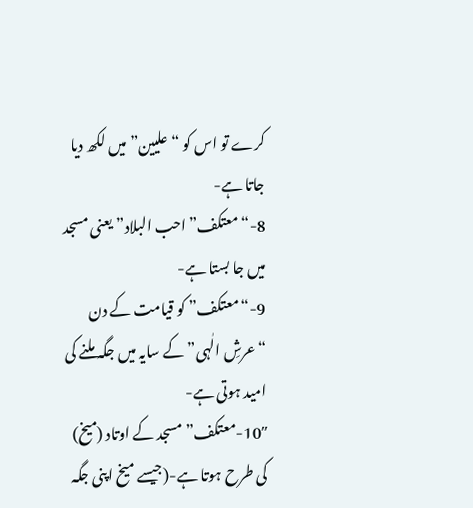کرے تو اس کو “علیین”میں لکھ دیا جاتا ہے-
8-“معتکف”احب البلاد” یعنی مسجد میں جا بستا ہے-
9-“معتکف” کو قیامت کے دن “عرشِ الٰہی”کے سایہ میں جگہ ملنے کی امید ہوتی ہے-
10″-معتکف” مسجد کے اوتاد (میخ) کی طرح ہوتا ہے-(جیسے میخ اپنی جگہ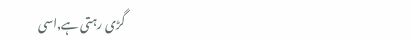گڑی رہتی ہے٫اسی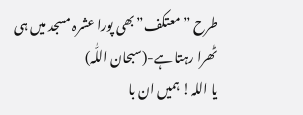طرح ” معتکف”بھی پورا عشرہ مسجد میں ہی ٹھرا رہتا ہے-(سبحان اللّٰہ)
یا اللہ! ہمیں ان با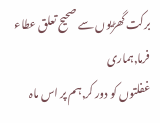برکت گھڑیوں سے صحیح تعلق عطاء فرما٫ہماری
غفلتوں کو دور کر٫ہم پر اس ماہ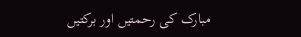مبارک کی رحمتیں اور برکتیں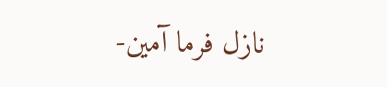نازل فرما آمین-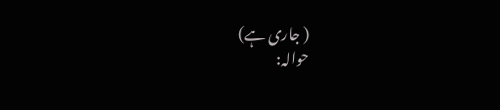( جاری ہے)
حوالہ: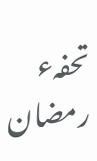تحفہء رمضان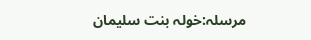مرسلہ:خولہ بنت سلیمان